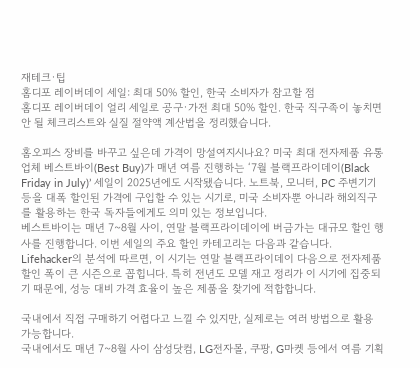재테크·팁
홈디포 레이버데이 세일: 최대 50% 할인, 한국 소비자가 참고할 점
홈디포 레이버데이 얼리 세일로 공구·가전 최대 50% 할인. 한국 직구족이 놓치면 안 될 체크리스트와 실질 절약액 계산법을 정리했습니다.

홈오피스 장비를 바꾸고 싶은데 가격이 망설여지시나요? 미국 최대 전자제품 유통업체 베스트바이(Best Buy)가 매년 여름 진행하는 ‘7월 블랙프라이데이(Black Friday in July)’ 세일이 2025년에도 시작됐습니다. 노트북, 모니터, PC 주변기기 등을 대폭 할인된 가격에 구입할 수 있는 시기로, 미국 소비자뿐 아니라 해외직구를 활용하는 한국 독자들에게도 의미 있는 정보입니다.
베스트바이는 매년 7~8월 사이, 연말 블랙프라이데이에 버금가는 대규모 할인 행사를 진행합니다. 이번 세일의 주요 할인 카테고리는 다음과 같습니다.
Lifehacker의 분석에 따르면, 이 시기는 연말 블랙프라이데이 다음으로 전자제품 할인 폭이 큰 시즌으로 꼽힙니다. 특히 전년도 모델 재고 정리가 이 시기에 집중되기 때문에, 성능 대비 가격 효율이 높은 제품을 찾기에 적합합니다.

국내에서 직접 구매하기 어렵다고 느낄 수 있지만, 실제로는 여러 방법으로 활용 가능합니다.
국내에서도 매년 7~8월 사이 삼성닷컴, LG전자몰, 쿠팡, G마켓 등에서 여름 기획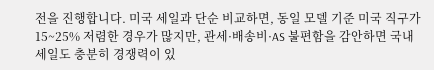전을 진행합니다. 미국 세일과 단순 비교하면, 동일 모델 기준 미국 직구가 15~25% 저렴한 경우가 많지만, 관세·배송비·AS 불편함을 감안하면 국내 세일도 충분히 경쟁력이 있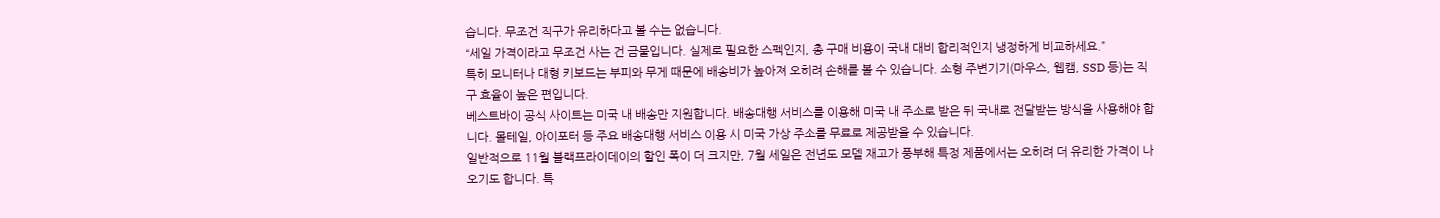습니다. 무조건 직구가 유리하다고 볼 수는 없습니다.
“세일 가격이라고 무조건 사는 건 금물입니다. 실제로 필요한 스펙인지, 총 구매 비용이 국내 대비 합리적인지 냉정하게 비교하세요.”
특히 모니터나 대형 키보드는 부피와 무게 때문에 배송비가 높아져 오히려 손해를 볼 수 있습니다. 소형 주변기기(마우스, 웹캠, SSD 등)는 직구 효율이 높은 편입니다.
베스트바이 공식 사이트는 미국 내 배송만 지원합니다. 배송대행 서비스를 이용해 미국 내 주소로 받은 뒤 국내로 전달받는 방식을 사용해야 합니다. 몰테일, 아이포터 등 주요 배송대행 서비스 이용 시 미국 가상 주소를 무료로 제공받을 수 있습니다.
일반적으로 11월 블랙프라이데이의 할인 폭이 더 크지만, 7월 세일은 전년도 모델 재고가 풍부해 특정 제품에서는 오히려 더 유리한 가격이 나오기도 합니다. 특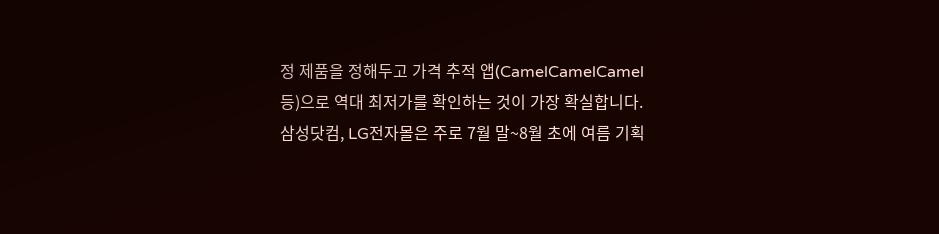정 제품을 정해두고 가격 추적 앱(CamelCamelCamel 등)으로 역대 최저가를 확인하는 것이 가장 확실합니다.
삼성닷컴, LG전자몰은 주로 7월 말~8월 초에 여름 기획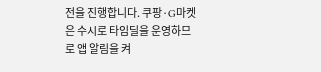전을 진행합니다. 쿠팡·G마켓은 수시로 타임딜을 운영하므로 앱 알림을 켜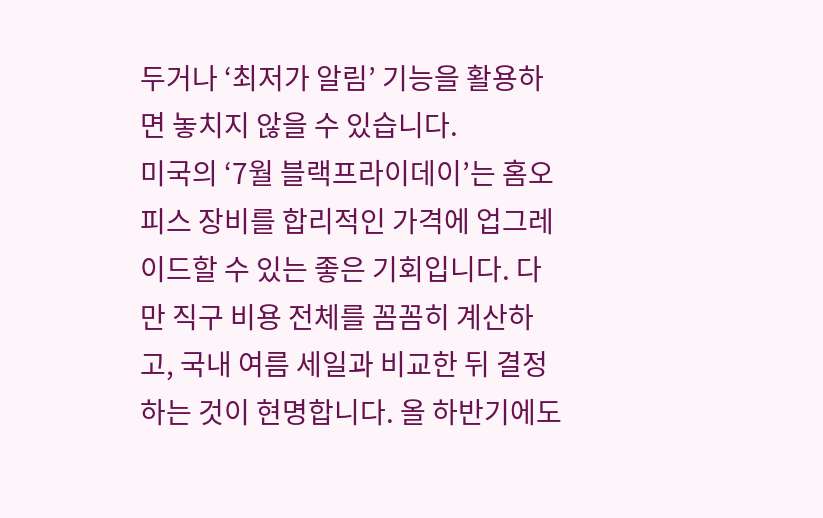두거나 ‘최저가 알림’ 기능을 활용하면 놓치지 않을 수 있습니다.
미국의 ‘7월 블랙프라이데이’는 홈오피스 장비를 합리적인 가격에 업그레이드할 수 있는 좋은 기회입니다. 다만 직구 비용 전체를 꼼꼼히 계산하고, 국내 여름 세일과 비교한 뒤 결정하는 것이 현명합니다. 올 하반기에도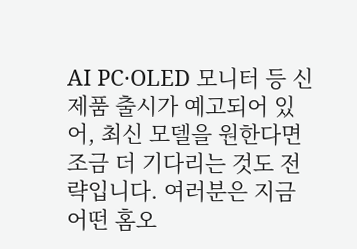AI PC·OLED 모니터 등 신제품 출시가 예고되어 있어, 최신 모델을 원한다면 조금 더 기다리는 것도 전략입니다. 여러분은 지금 어떤 홈오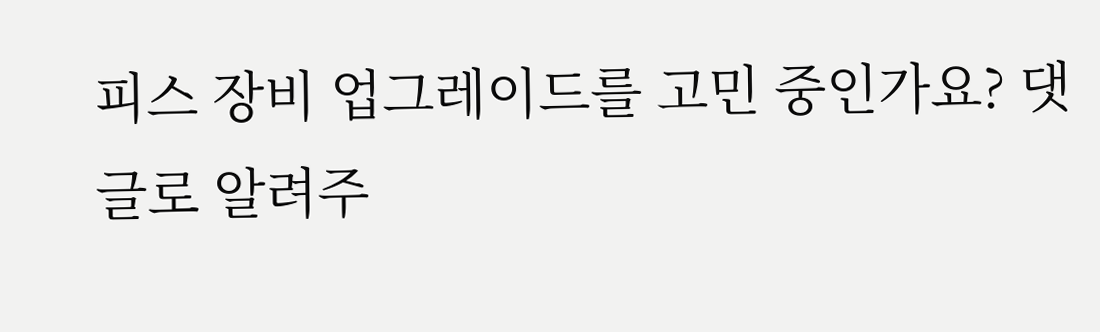피스 장비 업그레이드를 고민 중인가요? 댓글로 알려주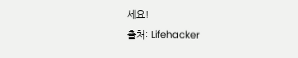세요!
출처: Lifehacker